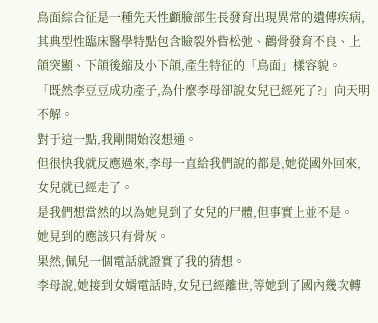鳥面綜合征是一種先天性顱臉部生長發育出現異常的遺傳疾病,其典型性臨床醫學特點包含瞼裂外眥松弛、鸛骨發育不良、上頜突顯、下頜後縮及小下頜,產生特征的「鳥面」樣容貌。
「既然李豆豆成功產子,為什麼李母卻說女兒已經死了?」向天明不解。
對于這一點,我剛開始沒想通。
但很快我就反應過來,李母一直給我們說的都是,她從國外回來,女兒就已經走了。
是我們想當然的以為她見到了女兒的尸體,但事實上並不是。
她見到的應該只有骨灰。
果然,佩兒一個電話就證實了我的猜想。
李母說,她接到女婿電話時,女兒已經離世,等她到了國內幾次轉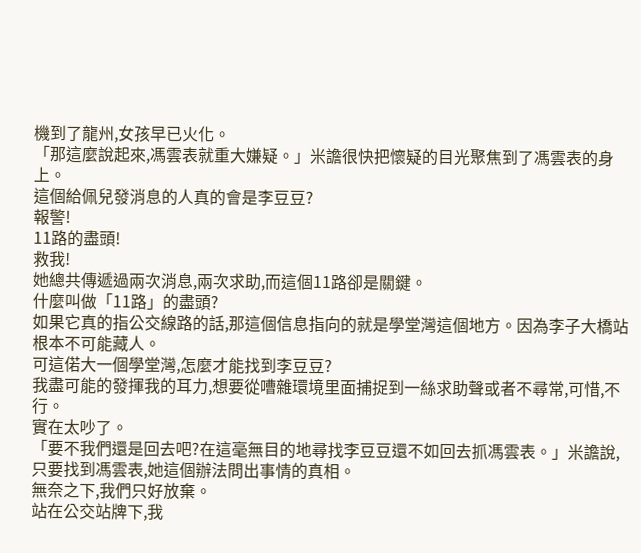機到了龍州,女孩早已火化。
「那這麼說起來,馮雲表就重大嫌疑。」米譫很快把懷疑的目光聚焦到了馮雲表的身上。
這個給佩兒發消息的人真的會是李豆豆?
報警!
11路的盡頭!
救我!
她總共傳遞過兩次消息,兩次求助,而這個11路卻是關鍵。
什麼叫做「11路」的盡頭?
如果它真的指公交線路的話,那這個信息指向的就是學堂灣這個地方。因為李子大橋站根本不可能藏人。
可這偌大一個學堂灣,怎麼才能找到李豆豆?
我盡可能的發揮我的耳力,想要從嘈雜環境里面捕捉到一絲求助聲或者不尋常,可惜,不行。
實在太吵了。
「要不我們還是回去吧?在這毫無目的地尋找李豆豆還不如回去抓馮雲表。」米譫說,只要找到馮雲表,她這個辦法問出事情的真相。
無奈之下,我們只好放棄。
站在公交站牌下,我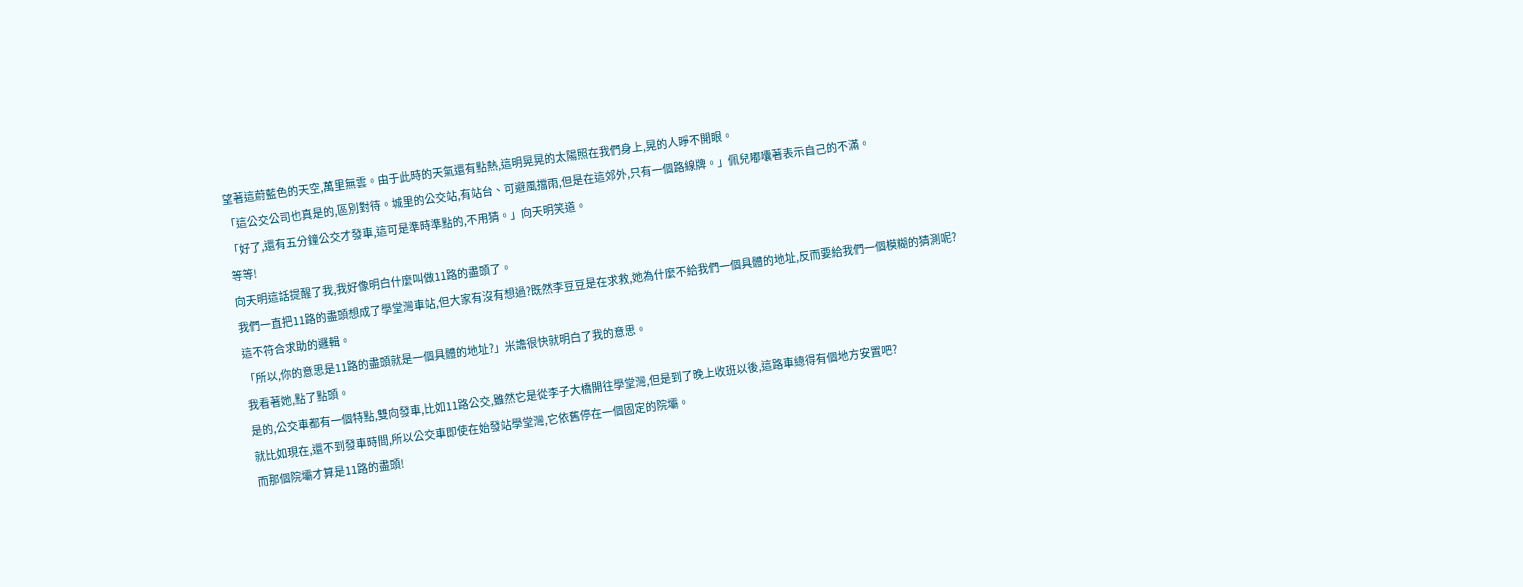望著這蔚藍色的天空,萬里無雲。由于此時的天氣還有點熱,這明晃晃的太陽照在我們身上,晃的人睜不開眼。
「這公交公司也真是的,區別對待。城里的公交站,有站台、可避風擋雨,但是在這郊外,只有一個路線牌。」佩兒嘟囔著表示自己的不滿。
「好了,還有五分鐘公交才發車,這可是準時準點的,不用猜。」向天明笑道。
等等!
向天明這話提醒了我,我好像明白什麼叫做11路的盡頭了。
我們一直把11路的盡頭想成了學堂灣車站,但大家有沒有想過?既然李豆豆是在求救,她為什麼不給我們一個具體的地址,反而要給我們一個模糊的猜測呢?
這不符合求助的邏輯。
「所以,你的意思是11路的盡頭就是一個具體的地址?」米譫很快就明白了我的意思。
我看著她,點了點頭。
是的,公交車都有一個特點,雙向發車,比如11路公交,雖然它是從李子大橋開往學堂灣,但是到了晚上收班以後,這路車總得有個地方安置吧?
就比如現在,還不到發車時間,所以公交車即使在始發站學堂灣,它依舊停在一個固定的院壩。
而那個院壩才算是11路的盡頭!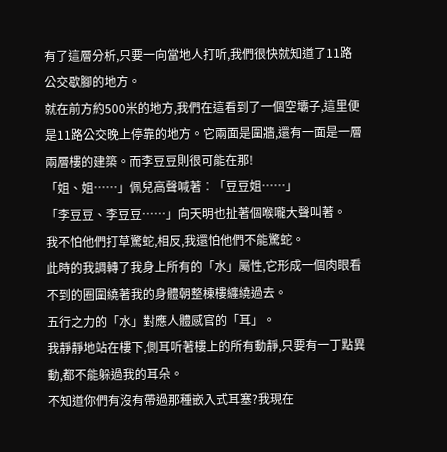有了這層分析,只要一向當地人打听,我們很快就知道了11路公交歇腳的地方。
就在前方約500米的地方,我們在這看到了一個空壩子,這里便是11路公交晚上停靠的地方。它兩面是圍牆,還有一面是一層兩層樓的建築。而李豆豆則很可能在那!
「姐、姐……」佩兒高聲喊著︰「豆豆姐……」
「李豆豆、李豆豆……」向天明也扯著個喉嚨大聲叫著。
我不怕他們打草驚蛇,相反,我還怕他們不能驚蛇。
此時的我調轉了我身上所有的「水」屬性,它形成一個肉眼看不到的圈圍繞著我的身體朝整棟樓纏繞過去。
五行之力的「水」對應人體感官的「耳」。
我靜靜地站在樓下,側耳听著樓上的所有動靜,只要有一丁點異動,都不能躲過我的耳朵。
不知道你們有沒有帶過那種嵌入式耳塞?我現在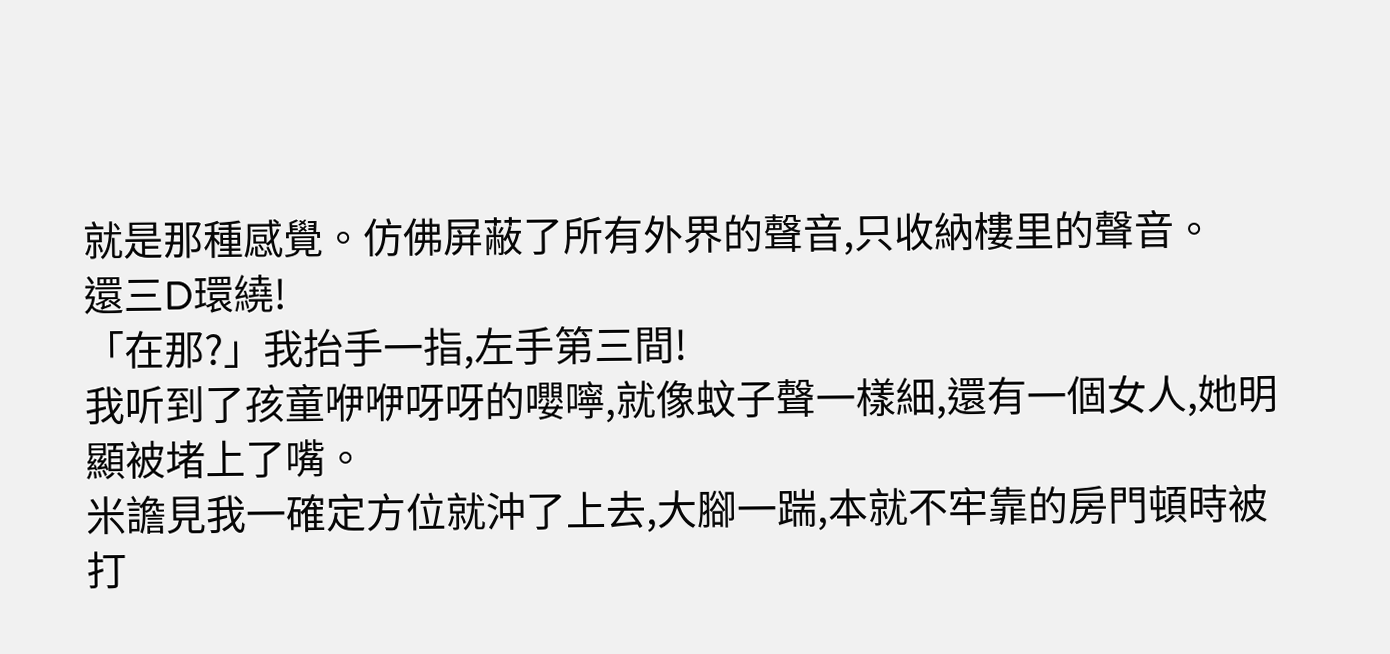就是那種感覺。仿佛屏蔽了所有外界的聲音,只收納樓里的聲音。
還三D環繞!
「在那?」我抬手一指,左手第三間!
我听到了孩童咿咿呀呀的嚶嚀,就像蚊子聲一樣細,還有一個女人,她明顯被堵上了嘴。
米譫見我一確定方位就沖了上去,大腳一踹,本就不牢靠的房門頓時被打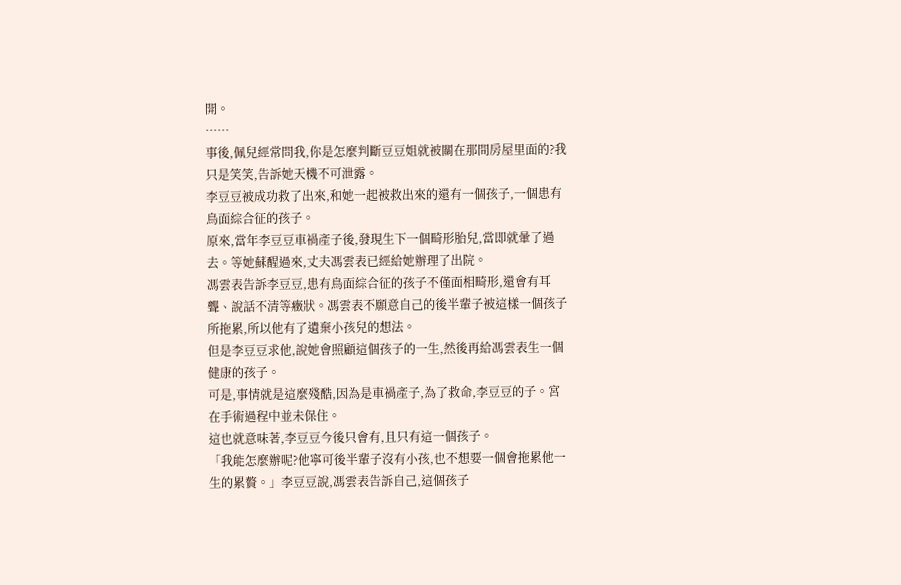開。
……
事後,佩兒經常問我,你是怎麼判斷豆豆姐就被關在那間房屋里面的?我只是笑笑,告訴她天機不可泄露。
李豆豆被成功救了出來,和她一起被救出來的還有一個孩子,一個患有鳥面綜合征的孩子。
原來,當年李豆豆車禍產子後,發現生下一個畸形胎兒,當即就暈了過去。等她蘇醒過來,丈夫馮雲表已經給她辦理了出院。
馮雲表告訴李豆豆,患有鳥面綜合征的孩子不僅面相畸形,還會有耳聾、說話不清等癥狀。馮雲表不願意自己的後半輩子被這樣一個孩子所拖累,所以他有了遺棄小孩兒的想法。
但是李豆豆求他,說她會照顧這個孩子的一生,然後再給馮雲表生一個健康的孩子。
可是,事情就是這麼殘酷,因為是車禍產子,為了救命,李豆豆的子。宮在手術過程中並未保住。
這也就意味著,李豆豆今後只會有,且只有這一個孩子。
「我能怎麼辦呢?他寧可後半輩子沒有小孩,也不想要一個會拖累他一生的累贅。」李豆豆說,馮雲表告訴自己,這個孩子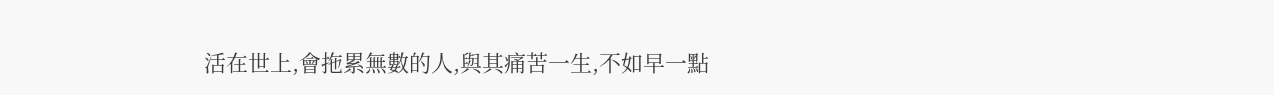活在世上,會拖累無數的人,與其痛苦一生,不如早一點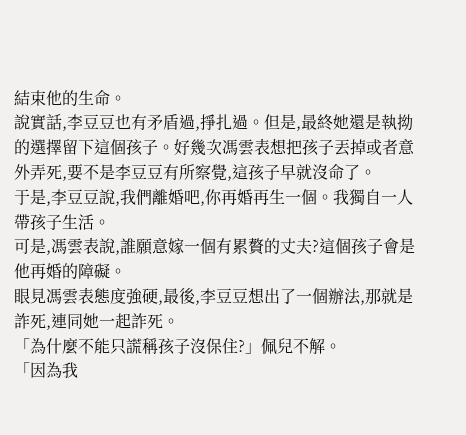結束他的生命。
說實話,李豆豆也有矛盾過,掙扎過。但是,最終她還是執拗的選擇留下這個孩子。好幾次馮雲表想把孩子丟掉或者意外弄死,要不是李豆豆有所察覺,這孩子早就沒命了。
于是,李豆豆說,我們離婚吧,你再婚再生一個。我獨自一人帶孩子生活。
可是,馮雲表說,誰願意嫁一個有累贅的丈夫?這個孩子會是他再婚的障礙。
眼見馮雲表態度強硬,最後,李豆豆想出了一個辦法,那就是詐死,連同她一起詐死。
「為什麼不能只謊稱孩子沒保住?」佩兒不解。
「因為我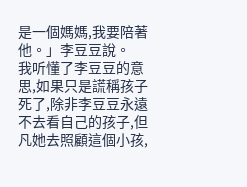是一個媽媽,我要陪著他。」李豆豆說。
我听懂了李豆豆的意思,如果只是謊稱孩子死了,除非李豆豆永遠不去看自己的孩子,但凡她去照顧這個小孩,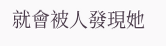就會被人發現她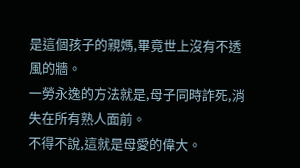是這個孩子的親媽,畢竟世上沒有不透風的牆。
一勞永逸的方法就是,母子同時詐死,消失在所有熟人面前。
不得不說,這就是母愛的偉大。